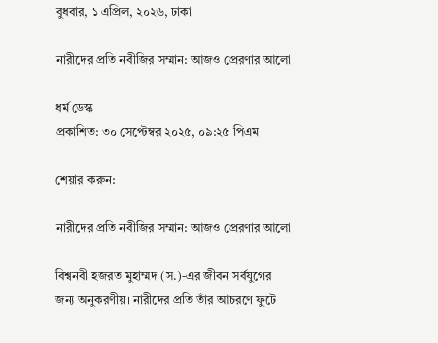বুধবার, ১ এপ্রিল, ২০২৬, ঢাকা

নারীদের প্রতি নবীজির সম্মান: আজও প্রেরণার আলো

ধর্ম ডেস্ক
প্রকাশিত: ৩০ সেপ্টেম্বর ২০২৫, ০৯:২৫ পিএম

শেয়ার করুন:

নারীদের প্রতি নবীজির সম্মান: আজও প্রেরণার আলো

বিশ্বনবী হজরত মুহাম্মদ (স.)-এর জীবন সর্বযুগের জন্য অনুকরণীয়। নারীদের প্রতি তাঁর আচরণে ফুটে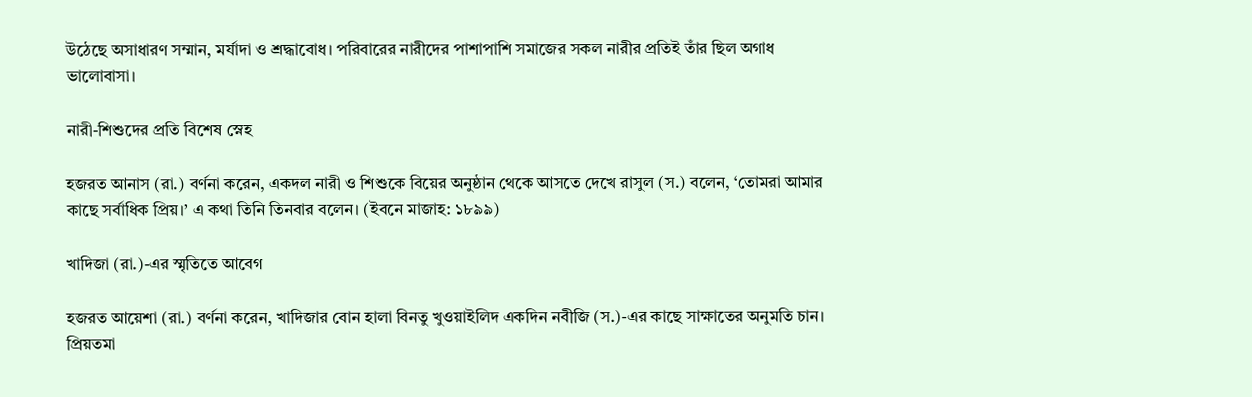উঠেছে অসাধারণ সম্মান, মর্যাদা ও শ্রদ্ধাবোধ। পরিবারের নারীদের পাশাপাশি সমাজের সকল নারীর প্রতিই তাঁর ছিল অগাধ ভালোবাসা।

নারী-শিশুদের প্রতি বিশেষ স্নেহ

হজরত আনাস (রা.) বর্ণনা করেন, একদল নারী ও শিশুকে বিয়ের অনুষ্ঠান থেকে আসতে দেখে রাসুল (স.) বলেন, ‘তোমরা আমার কাছে সর্বাধিক প্রিয়।’ এ কথা তিনি তিনবার বলেন। (ইবনে মাজাহ: ১৮৯৯)

খাদিজা (রা.)-এর স্মৃতিতে আবেগ

হজরত আয়েশা (রা.) বর্ণনা করেন, খাদিজার বোন হালা বিনতু খুওয়াইলিদ একদিন নবীজি (স.)-এর কাছে সাক্ষাতের অনুমতি চান। প্রিয়তমা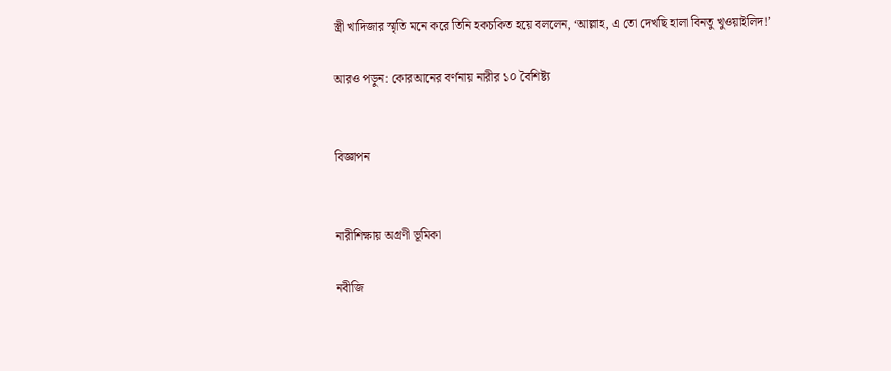স্ত্রী খাদিজার স্মৃতি মনে করে তিনি হকচকিত হয়ে বললেন, ‘আল্লাহ, এ তো দেখছি হালা বিনতু খুওয়াইলিদ!’

আরও পড়ুন: কোরআনের বর্ণনায় নারীর ১০ বৈশিষ্ট্য


বিজ্ঞাপন


নারীশিক্ষায় অগ্রণী ভূমিকা

নবীজি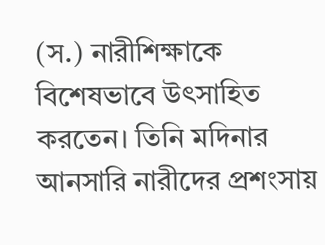(স.) নারীশিক্ষাকে বিশেষভাবে উৎসাহিত করতেন। তিনি মদিনার আনসারি নারীদের প্রশংসায়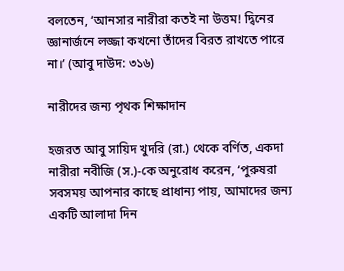বলতেন, ‘আনসার নারীরা কতই না উত্তম! দ্বিনের জ্ঞানার্জনে লজ্জা কখনো তাঁদের বিরত রাখতে পারে না।’ (আবু দাউদ: ৩১৬)

নারীদের জন্য পৃথক শিক্ষাদান

হজরত আবু সায়িদ খুদরি (রা.) থেকে বর্ণিত, একদা নারীরা নবীজি (স.)-কে অনুরোধ করেন, ‘পুরুষরা সবসময় আপনার কাছে প্রাধান্য পায়, আমাদের জন্য একটি আলাদা দিন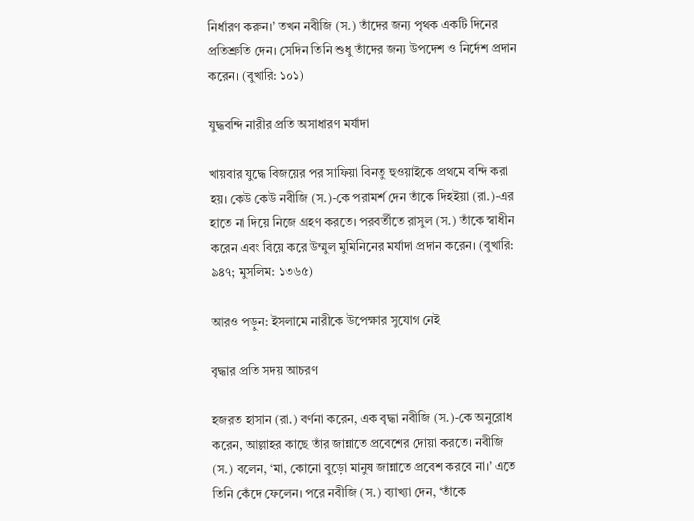নির্ধারণ করুন।’ তখন নবীজি (স.) তাঁদের জন্য পৃথক একটি দিনের প্রতিশ্রুতি দেন। সেদিন তিনি শুধু তাঁদের জন্য উপদেশ ও নির্দেশ প্রদান করেন। (বুখারি: ১০১)

যুদ্ধবন্দি নারীর প্রতি অসাধারণ মর্যাদা

খায়বার যুদ্ধে বিজয়ের পর সাফিয়া বিনতু হুওয়াইকে প্রথমে বন্দি করা হয়। কেউ কেউ নবীজি (স.)-কে পরামর্শ দেন তাঁকে দিহইয়া (রা.)-এর হাতে না দিয়ে নিজে গ্রহণ করতে। পরবর্তীতে রাসুল (স.) তাঁকে স্বাধীন করেন এবং বিয়ে করে উম্মুল মুমিনিনের মর্যাদা প্রদান করেন। (বুখারি: ৯৪৭; মুসলিম: ১৩৬৫)

আরও পড়ুন: ইসলামে নারীকে উপেক্ষার সুযোগ নেই

বৃদ্ধার প্রতি সদয় আচরণ

হজরত হাসান (রা.) বর্ণনা করেন, এক বৃদ্ধা নবীজি (স.)-কে অনুরোধ করেন, আল্লাহর কাছে তাঁর জান্নাতে প্রবেশের দোয়া করতে। নবীজি (স.) বলেন, ‘মা, কোনো বুড়ো মানুষ জান্নাতে প্রবেশ করবে না।’ এতে তিনি কেঁদে ফেলেন। পরে নবীজি (স.) ব্যাখ্যা দেন, ‘তাঁকে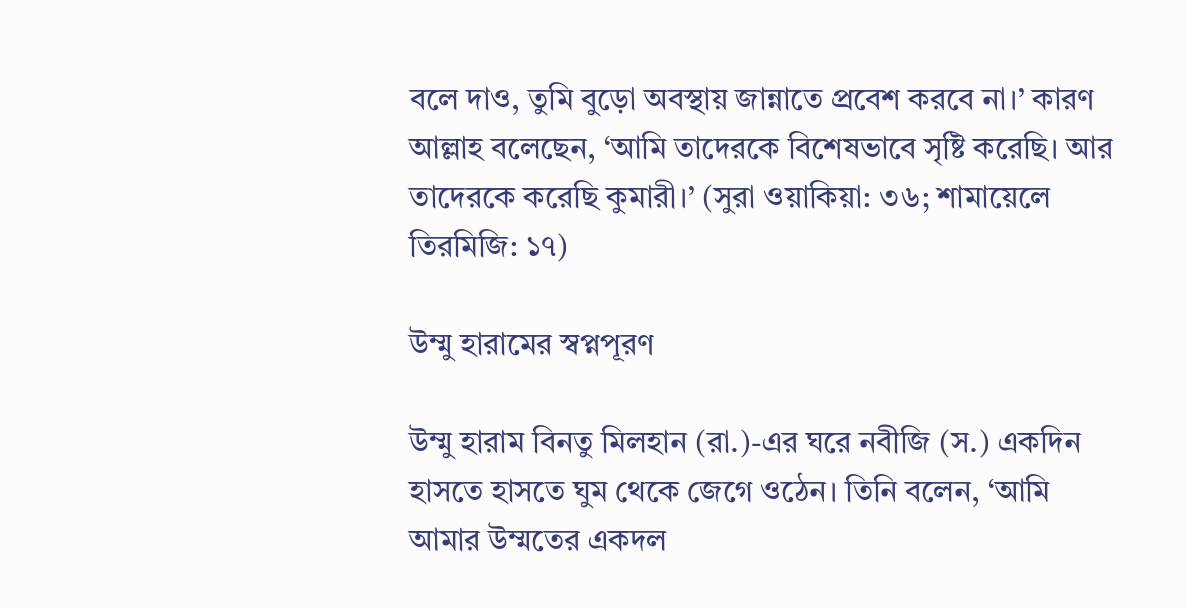বলে দাও, তুমি বুড়ো অবস্থায় জান্নাতে প্রবেশ করবে না।’ কারণ আল্লাহ বলেছেন, ‘আমি তাদেরকে বিশেষভাবে সৃষ্টি করেছি। আর তাদেরকে করেছি কুমারী।’ (সুরা ওয়াকিয়া: ৩৬; শামায়েলে তিরমিজি: ১৭)

উম্মু হারামের স্বপ্নপূরণ

উম্মু হারাম বিনতু মিলহান (রা.)-এর ঘরে নবীজি (স.) একদিন হাসতে হাসতে ঘুম থেকে জেগে ওঠেন। তিনি বলেন, ‘আমি আমার উম্মতের একদল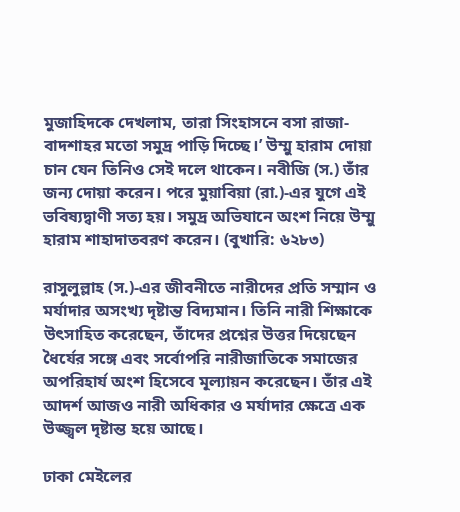মুজাহিদকে দেখলাম, তারা সিংহাসনে বসা রাজা-বাদশাহর মতো সমুদ্র পাড়ি দিচ্ছে।’ উম্মু হারাম দোয়া চান যেন তিনিও সেই দলে থাকেন। নবীজি (স.) তাঁর জন্য দোয়া করেন। পরে মুয়াবিয়া (রা.)-এর যুগে এই ভবিষ্যদ্বাণী সত্য হয়। সমুদ্র অভিযানে অংশ নিয়ে উম্মু হারাম শাহাদাতবরণ করেন। (বুখারি: ৬২৮৩)

রাসুলুল্লাহ (স.)-এর জীবনীতে নারীদের প্রতি সম্মান ও মর্যাদার অসংখ্য দৃষ্টান্ত বিদ্যমান। তিনি নারী শিক্ষাকে উৎসাহিত করেছেন, তাঁদের প্রশ্নের উত্তর দিয়েছেন ধৈর্যের সঙ্গে এবং সর্বোপরি নারীজাতিকে সমাজের অপরিহার্য অংশ হিসেবে মূল্যায়ন করেছেন। তাঁর এই আদর্শ আজও নারী অধিকার ও মর্যাদার ক্ষেত্রে এক উজ্জ্বল দৃষ্টান্ত হয়ে আছে।

ঢাকা মেইলের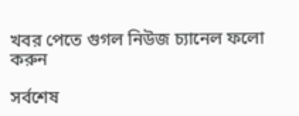খবর পেতে গুগল নিউজ চ্যানেল ফলো করুন

সর্বশেষ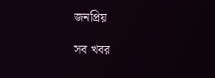জনপ্রিয়

সব খবর